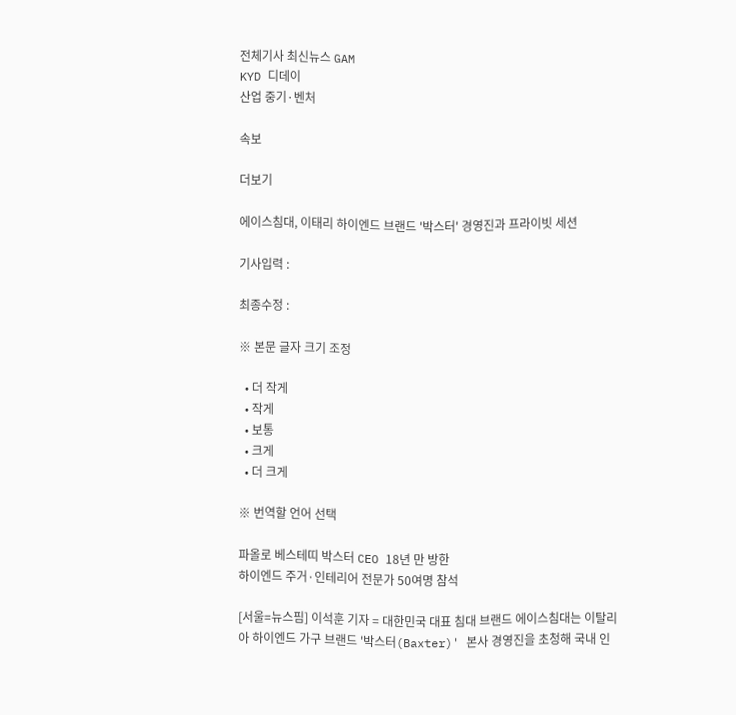전체기사 최신뉴스 GAM
KYD 디데이
산업 중기·벤처

속보

더보기

에이스침대, 이태리 하이엔드 브랜드 '박스터' 경영진과 프라이빗 세션

기사입력 :

최종수정 :

※ 본문 글자 크기 조정

  • 더 작게
  • 작게
  • 보통
  • 크게
  • 더 크게

※ 번역할 언어 선택

파올로 베스테띠 박스터 CEO 18년 만 방한
하이엔드 주거·인테리어 전문가 50여명 참석

[서울=뉴스핌] 이석훈 기자 = 대한민국 대표 침대 브랜드 에이스침대는 이탈리아 하이엔드 가구 브랜드 '박스터(Baxter)' 본사 경영진을 초청해 국내 인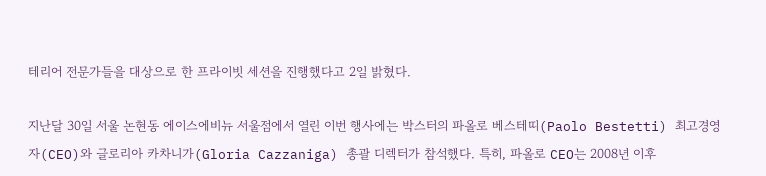테리어 전문가들을 대상으로 한 프라이빗 세션을 진행했다고 2일 밝혔다.

지난달 30일 서울 논현동 에이스에비뉴 서울점에서 열린 이번 행사에는 박스터의 파올로 베스테띠(Paolo Bestetti) 최고경영자(CEO)와 글로리아 카차니가(Gloria Cazzaniga) 총괄 디렉터가 참석했다. 특히, 파올로 CEO는 2008년 이후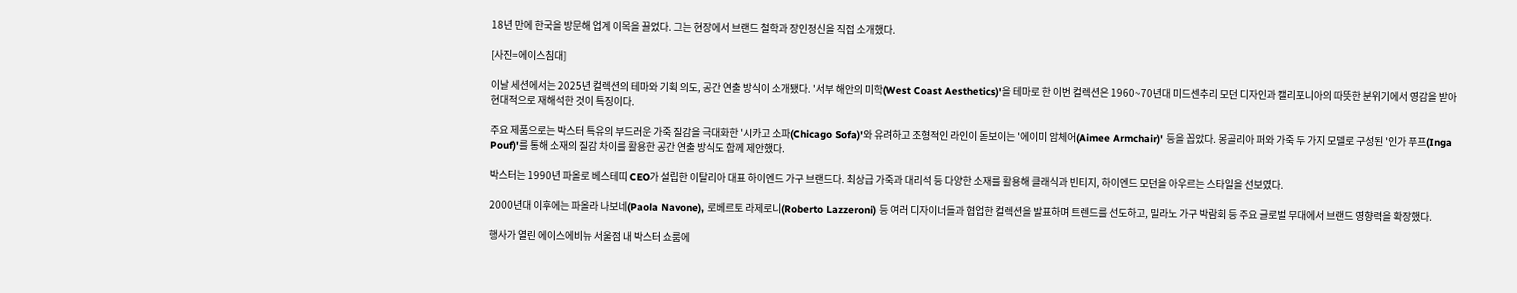18년 만에 한국을 방문해 업계 이목을 끌었다. 그는 현장에서 브랜드 철학과 장인정신을 직접 소개했다.

[사진=에이스침대]

이날 세션에서는 2025년 컬렉션의 테마와 기획 의도, 공간 연출 방식이 소개됐다. '서부 해안의 미학(West Coast Aesthetics)'을 테마로 한 이번 컬렉션은 1960~70년대 미드센추리 모던 디자인과 캘리포니아의 따뜻한 분위기에서 영감을 받아 현대적으로 재해석한 것이 특징이다.

주요 제품으로는 박스터 특유의 부드러운 가죽 질감을 극대화한 '시카고 소파(Chicago Sofa)'와 유려하고 조형적인 라인이 돋보이는 '에이미 암체어(Aimee Armchair)' 등을 꼽았다. 몽골리아 퍼와 가죽 두 가지 모델로 구성된 '인가 푸프(Inga Pouf)'를 통해 소재의 질감 차이를 활용한 공간 연출 방식도 함께 제안했다.

박스터는 1990년 파올로 베스테띠 CEO가 설립한 이탈리아 대표 하이엔드 가구 브랜드다. 최상급 가죽과 대리석 등 다양한 소재를 활용해 클래식과 빈티지, 하이엔드 모던을 아우르는 스타일을 선보였다.

2000년대 이후에는 파올라 나보네(Paola Navone), 로베르토 라제로니(Roberto Lazzeroni) 등 여러 디자이너들과 협업한 컬렉션을 발표하며 트렌드를 선도하고, 밀라노 가구 박람회 등 주요 글로벌 무대에서 브랜드 영향력을 확장했다.

행사가 열린 에이스에비뉴 서울점 내 박스터 쇼룸에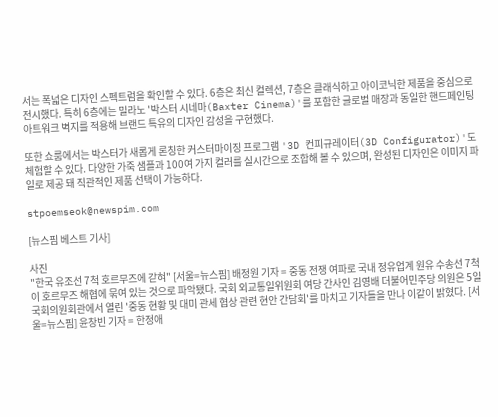서는 폭넓은 디자인 스펙트럼을 확인할 수 있다. 6층은 최신 컬렉션, 7층은 클래식하고 아이코닉한 제품을 중심으로 전시했다. 특히 6층에는 밀라노 '박스터 시네마(Baxter Cinema)'를 포함한 글로벌 매장과 동일한 핸드페인팅 아트워크 벽지를 적용해 브랜드 특유의 디자인 감성을 구현했다.

또한 쇼룸에서는 박스터가 새롭게 론칭한 커스터마이징 프로그램 '3D 컨피규레이터(3D Configurator)'도 체험할 수 있다. 다양한 가죽 샘플과 100여 가지 컬러를 실시간으로 조합해 볼 수 있으며, 완성된 디자인은 이미지 파일로 제공 돼 직관적인 제품 선택이 가능하다.

stpoemseok@newspim.com

[뉴스핌 베스트 기사]

사진
"한국 유조선 7척 호르무즈에 갇혀" [서울=뉴스핌] 배정원 기자 = 중동 전쟁 여파로 국내 정유업계 원유 수송선 7척이 호르무즈 해협에 묶여 있는 것으로 파악됐다. 국회 외교통일위원회 여당 간사인 김영배 더불어민주당 의원은 5일 국회의원회관에서 열린 '중동 현황 및 대미 관세 협상 관련 현안 간담회'를 마치고 기자들을 만나 이같이 밝혔다. [서울=뉴스핌] 윤창빈 기자 = 한정애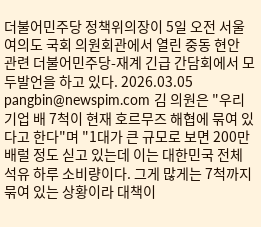더불어민주당 정책위의장이 5일 오전 서울 여의도 국회 의원회관에서 열린 중동 현안 관련 더불어민주당-재계 긴급 간담회에서 모두발언을 하고 있다. 2026.03.05 pangbin@newspim.com 김 의원은 "우리 기업 배 7척이 현재 호르무즈 해협에 묶여 있다고 한다"며 "1대가 큰 규모로 보면 200만 배럴 정도 싣고 있는데 이는 대한민국 전체 석유 하루 소비량이다. 그게 많게는 7척까지 묶여 있는 상황이라 대책이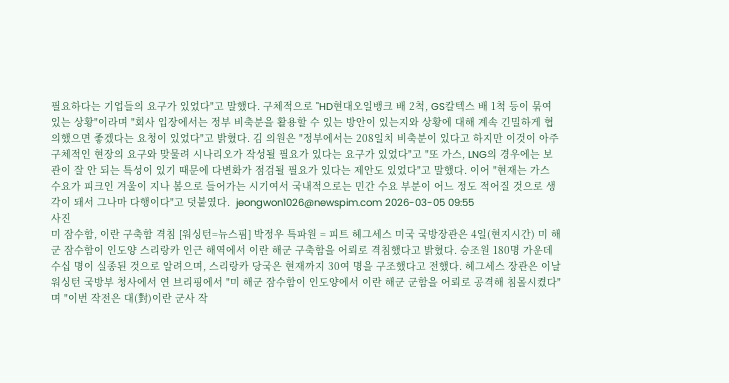필요하다는 기업들의 요구가 있었다"고 말했다. 구체적으로 "HD현대오일뱅크 배 2척, GS칼텍스 배 1척 등이 묶여 있는 상황"이라며 "회사 입장에서는 정부 비축분을 활용할 수 있는 방안이 있는지와 상황에 대해 계속 긴밀하게 협의했으면 좋겠다는 요청이 있었다"고 밝혔다. 김 의원은 "정부에서는 208일치 비축분이 있다고 하지만 이것이 아주 구체적인 현장의 요구와 맞물려 시나리오가 작성될 필요가 있다는 요구가 있었다"고 "또 가스, LNG의 경우에는 보관이 잘 안 되는 특성이 있기 때문에 다변화가 점검될 필요가 있다는 제안도 있었다"고 말했다. 이어 "현재는 가스 수요가 피크인 겨울이 지나 봄으로 들어가는 시기여서 국내적으로는 민간 수요 부분이 어느 정도 적어질 것으로 생각이 돼서 그나마 다행이다"고 덧붙였다.  jeongwon1026@newspim.com 2026-03-05 09:55
사진
미 잠수함, 이란 구축함 격침 [워싱턴=뉴스핌] 박정우 특파원 = 피트 헤그세스 미국 국방장관은 4일(현지시간) 미 해군 잠수함이 인도양 스리랑카 인근 해역에서 이란 해군 구축함을 어뢰로 격침했다고 밝혔다. 승조원 180명 가운데 수십 명이 실종된 것으로 알려으며, 스리랑카 당국은 현재까지 30여 명을 구조했다고 전했다. 헤그세스 장관은 이날 워싱턴 국방부 청사에서 연 브리핑에서 "미 해군 잠수함이 인도양에서 이란 해군 군함을 어뢰로 공격해 침몰시켰다"며 "이번 작전은 대(對)이란 군사 작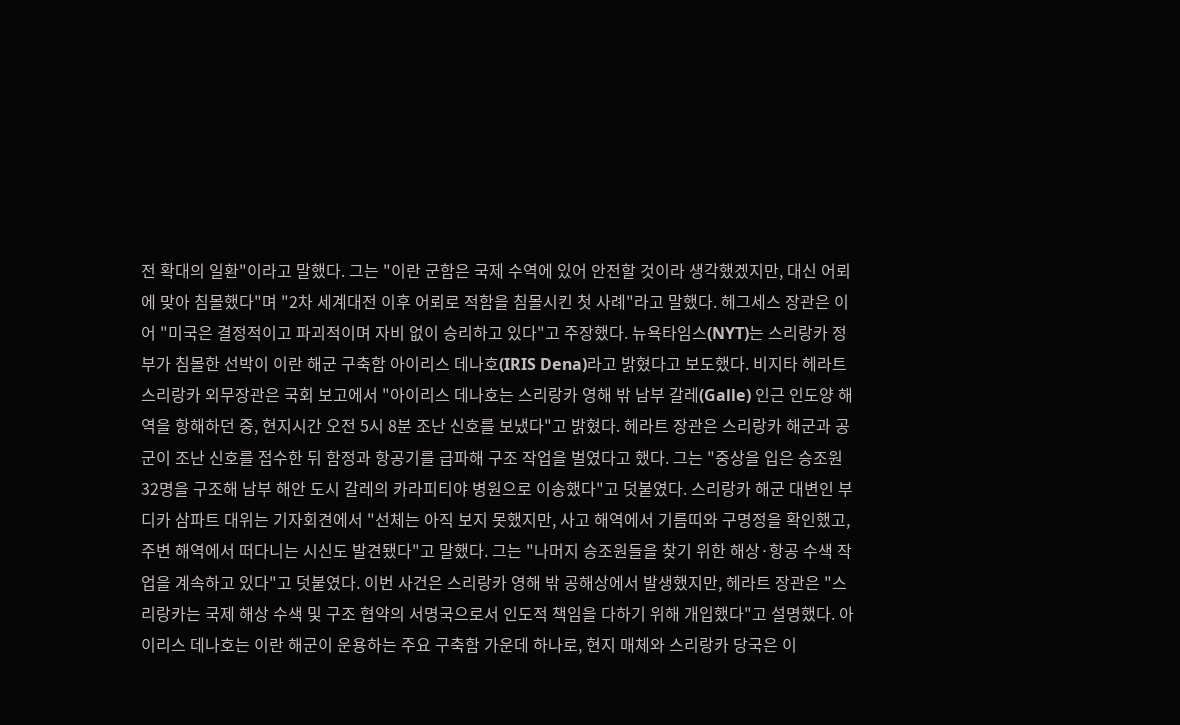전 확대의 일환"이라고 말했다. 그는 "이란 군함은 국제 수역에 있어 안전할 것이라 생각했겠지만, 대신 어뢰에 맞아 침몰했다"며 "2차 세계대전 이후 어뢰로 적함을 침몰시킨 첫 사례"라고 말했다. 헤그세스 장관은 이어 "미국은 결정적이고 파괴적이며 자비 없이 승리하고 있다"고 주장했다. 뉴욕타임스(NYT)는 스리랑카 정부가 침몰한 선박이 이란 해군 구축함 아이리스 데나호(IRIS Dena)라고 밝혔다고 보도했다. 비지타 헤라트 스리랑카 외무장관은 국회 보고에서 "아이리스 데나호는 스리랑카 영해 밖 남부 갈레(Galle) 인근 인도양 해역을 항해하던 중, 현지시간 오전 5시 8분 조난 신호를 보냈다"고 밝혔다. 헤라트 장관은 스리랑카 해군과 공군이 조난 신호를 접수한 뒤 함정과 항공기를 급파해 구조 작업을 벌였다고 했다. 그는 "중상을 입은 승조원 32명을 구조해 남부 해안 도시 갈레의 카라피티야 병원으로 이송했다"고 덧붙였다. 스리랑카 해군 대변인 부디카 삼파트 대위는 기자회견에서 "선체는 아직 보지 못했지만, 사고 해역에서 기름띠와 구명정을 확인했고, 주변 해역에서 떠다니는 시신도 발견됐다"고 말했다. 그는 "나머지 승조원들을 찾기 위한 해상·항공 수색 작업을 계속하고 있다"고 덧붙였다. 이번 사건은 스리랑카 영해 밖 공해상에서 발생했지만, 헤라트 장관은 "스리랑카는 국제 해상 수색 및 구조 협약의 서명국으로서 인도적 책임을 다하기 위해 개입했다"고 설명했다. 아이리스 데나호는 이란 해군이 운용하는 주요 구축함 가운데 하나로, 현지 매체와 스리랑카 당국은 이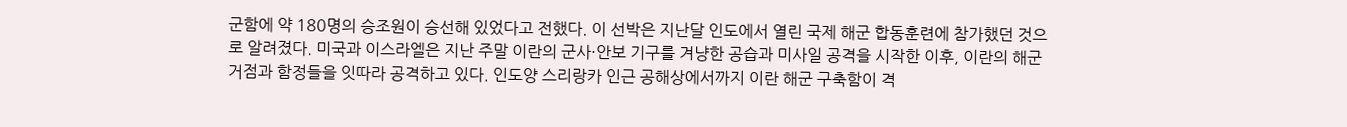군함에 약 180명의 승조원이 승선해 있었다고 전했다. 이 선박은 지난달 인도에서 열린 국제 해군 합동훈련에 참가했던 것으로 알려졌다. 미국과 이스라엘은 지난 주말 이란의 군사·안보 기구를 겨냥한 공습과 미사일 공격을 시작한 이후, 이란의 해군 거점과 함정들을 잇따라 공격하고 있다. 인도양 스리랑카 인근 공해상에서까지 이란 해군 구축함이 격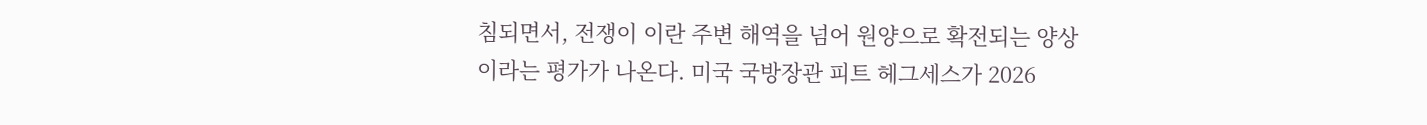침되면서, 전쟁이 이란 주변 해역을 넘어 원양으로 확전되는 양상이라는 평가가 나온다. 미국 국방장관 피트 헤그세스가 2026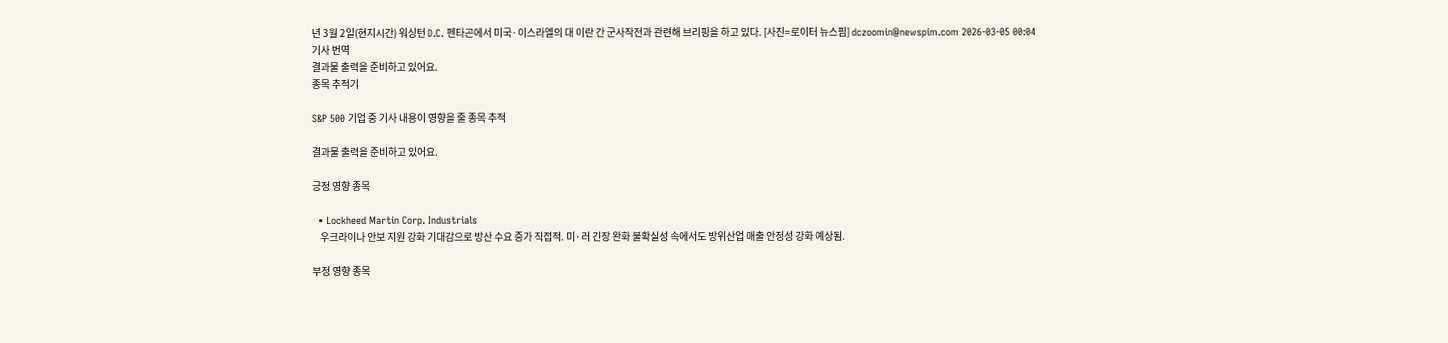년 3월 2일(현지시간) 워싱턴 D.C. 펜타곤에서 미국·이스라엘의 대 이란 간 군사작전과 관련해 브리핑을 하고 있다. [사진=로이터 뉴스핌] dczoomin@newspim.com 2026-03-05 00:04
기사 번역
결과물 출력을 준비하고 있어요.
종목 추적기

S&P 500 기업 중 기사 내용이 영향을 줄 종목 추적

결과물 출력을 준비하고 있어요.

긍정 영향 종목

  • Lockheed Martin Corp. Industrials
    우크라이나 안보 지원 강화 기대감으로 방산 수요 증가 직접적. 미·러 긴장 완화 불확실성 속에서도 방위산업 매출 안정성 강화 예상됨.

부정 영향 종목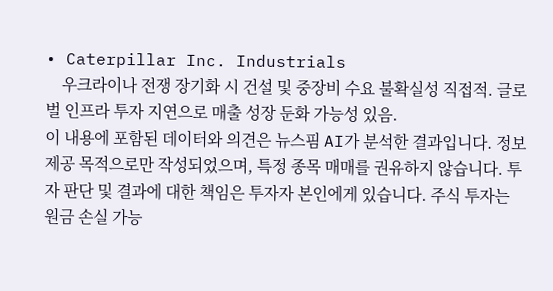• Caterpillar Inc. Industrials
    우크라이나 전쟁 장기화 시 건설 및 중장비 수요 불확실성 직접적. 글로벌 인프라 투자 지연으로 매출 성장 둔화 가능성 있음.
이 내용에 포함된 데이터와 의견은 뉴스핌 AI가 분석한 결과입니다. 정보 제공 목적으로만 작성되었으며, 특정 종목 매매를 권유하지 않습니다. 투자 판단 및 결과에 대한 책임은 투자자 본인에게 있습니다. 주식 투자는 원금 손실 가능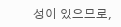성이 있으므로,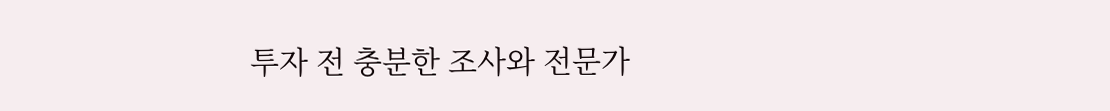투자 전 충분한 조사와 전문가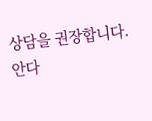상담을 권장합니다.
안다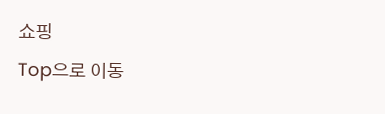쇼핑
Top으로 이동